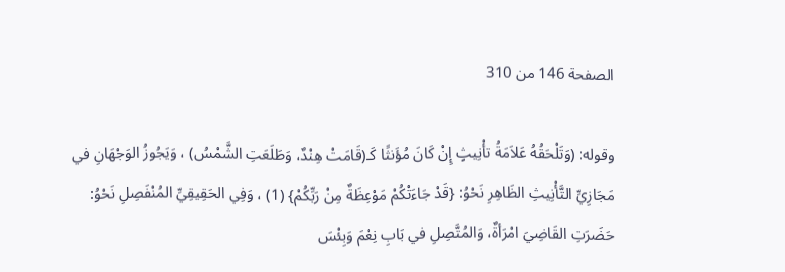الصفحة 146 من 310

وقوله: (وَتَلْحَقُهُ عَلاَمَةُ تأْنِيثٍ إِنْ كَانَ مُؤَنثًا كَـ(قَامَتْ هِنْدٌ، وَطَلَعَتِ الشَّمْسُ) ، وَيَجُوزُ الوَجْهَانِ في مَجَازِيِّ التَّأْنِيثِ الظَاهِرِ نَحْوُ: {قَدْ جَاءَتْكُمْ مَوْعِظَةٌ مِنْ رَبِّكُمْ} (1) ، وَفِي الحَقِيقِيِّ المُنْفَصِلِ نَحْوُ: حَضَرَتِ القَاضِيَ امْرَأةٌ، وَالمُتَّصِلِ في بَابِ نِعْمَ وَبِئْسَ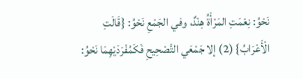نَحْوُ: نِعْمَتِ المَرْأَةُ هِنْدٌ، وفي الجَمْعِ نَحْوُ: {قَالَتِ الْأَعْرَابُ} (2) إلا جَمْعَي التَّصْحِيحِ فَكَمُفْرَدَيْهِمَا نَحْوُ: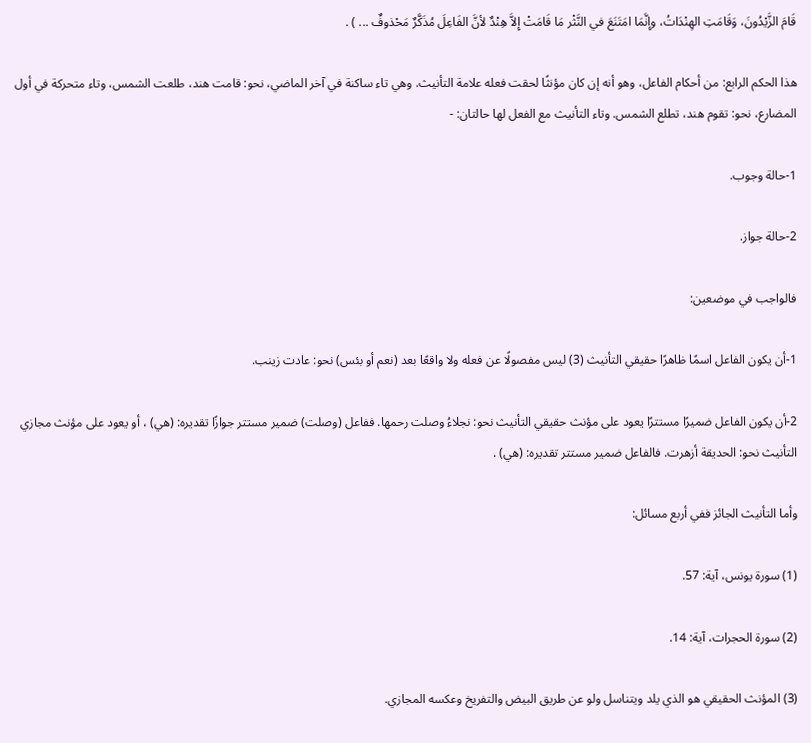قَامَ الزَّيْدُونَ، وَقَامَتِ الهِنْدَاتُ، وإِنَّمَا امَتَنَعَ في النَّثْر مَا قَامَتْ إِلاَّ هِنْدٌ لأنَّ الفَاعِلَ مُذَكَّرٌ مَحْذوفٌ ... ) .

هذا الحكم الرابع: من أحكام الفاعل، وهو أنه إن كان مؤنثًا لحقت فعله علامة التأنيث. وهي تاء ساكنة في آخر الماضي، نحو: قامت هند، طلعت الشمس، وتاء متحركة في أول المضارع، نحو: تقوم هند، تطلع الشمس. وتاء التأنيث مع الفعل لها حالتان: -

1-حالة وجوب.

2-حالة جواز.

فالواجب في موضعين:

1-أن يكون الفاعل اسمًا ظاهرًا حقيقي التأنيث (3) ليس مفصولًا عن فعله ولا واقعًا بعد (نعم أو بئس) نحو: عادت زينب.

2-أن يكون الفاعل ضميرًا مستترًا يعود على مؤنث حقيقي التأنيث نحو: نجلاءُ وصلت رحمها. ففاعل (وصلت) ضمير مستتر جوازًا تقديره: (هي) ، أو يعود على مؤنث مجازي التأنيث نحو: الحديقة أزهرت. فالفاعل ضمير مستتر تقديره: (هي) .

وأما التأنيث الجائز ففي أربع مسائل:

(1) سورة يونس، آية: 57.

(2) سورة الحجرات، آية: 14.

(3) المؤنث الحقيقي هو الذي يلد ويتناسل ولو عن طريق البيض والتفريخ وعكسه المجازي.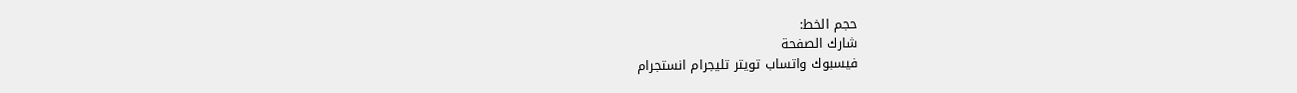حجم الخط:
شارك الصفحة
فيسبوك واتساب تويتر تليجرام انستجرام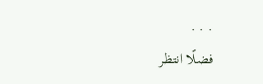. . .
فضلًا انتظر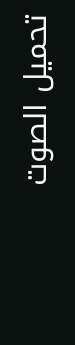تحميل الصوت